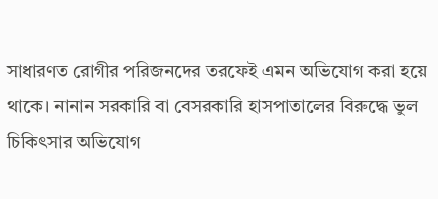সাধারণত রোগীর পরিজনদের তরফেই এমন অভিযোগ করা হয়ে থাকে। নানান সরকারি বা বেসরকারি হাসপাতালের বিরুদ্ধে ভুল চিকিৎসার অভিযোগ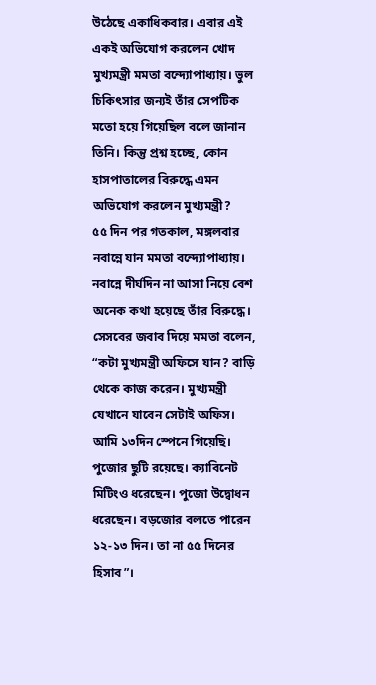উঠেছে একাধিকবার। এবার এই একই অভিযোগ করলেন খোদ মুখ্যমন্ত্রী মমতা বন্দ্যোপাধ্যায়। ভুল চিকিৎসার জন্যই তাঁর সেপটিক মতো হয়ে গিয়েছিল বলে জানান তিনি। কিন্তু প্রশ্ন হচ্ছে, কোন হাসপাতালের বিরুদ্ধে এমন অভিযোগ করলেন মুখ্যমন্ত্রী?
৫৫ দিন পর গতকাল, মঙ্গলবার নবান্নে যান মমতা বন্দ্যোপাধ্যায়। নবান্নে দীর্ঘদিন না আসা নিয়ে বেশ অনেক কথা হয়েছে তাঁর বিরুদ্ধে। সেসবের জবাব দিয়ে মমতা বলেন, “কটা মুখ্যমন্ত্রী অফিসে যান? বাড়ি থেকে কাজ করেন। মুখ্যমন্ত্রী যেখানে যাবেন সেটাই অফিস। আমি ১৩দিন স্পেনে গিয়েছি। পুজোর ছুটি রয়েছে। ক্যাবিনেট মিটিংও ধরেছেন। পুজো উদ্বোধন ধরেছেন। বড়জোর বলতে পারেন ১২-১৩ দিন। তা না ৫৫ দিনের হিসাব”।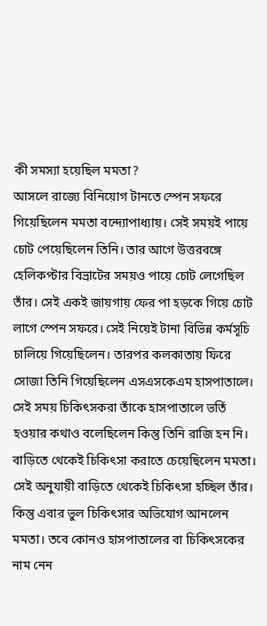কী সমস্যা হয়েছিল মমতা?
আসলে রাজ্যে বিনিয়োগ টানতে স্পেন সফরে গিয়েছিলেন মমতা বন্দ্যোপাধ্যায়। সেই সময়ই পায়ে চোট পেয়েছিলেন তিনি। তার আগে উত্তরবঙ্গে হেলিকপ্টার বিভ্রাটের সময়ও পায়ে চোট লেগেছিল তাঁর। সেই একই জায়গায় ফের পা হড়কে গিয়ে চোট লাগে স্পেন সফরে। সেই নিয়েই টানা বিভিন্ন কর্মসূচি চালিয়ে গিয়েছিলেন। তারপর কলকাতায় ফিরে সোজা তিনি গিয়েছিলেন এসএসকেএম হাসপাতালে।
সেই সময় চিকিৎসকরা তাঁকে হাসপাতালে ভর্তি হওয়ার কথাও বলেছিলেন কিন্তু তিনি রাজি হন নি। বাড়িতে থেকেই চিকিৎসা করাতে চেয়েছিলেন মমতা। সেই অনুযায়ী বাড়িতে থেকেই চিকিৎসা হচ্ছিল তাঁর। কিন্তু এবার ভুল চিকিৎসার অভিযোগ আনলেন মমতা। তবে কোনও হাসপাতালের বা চিকিৎসকের নাম নেন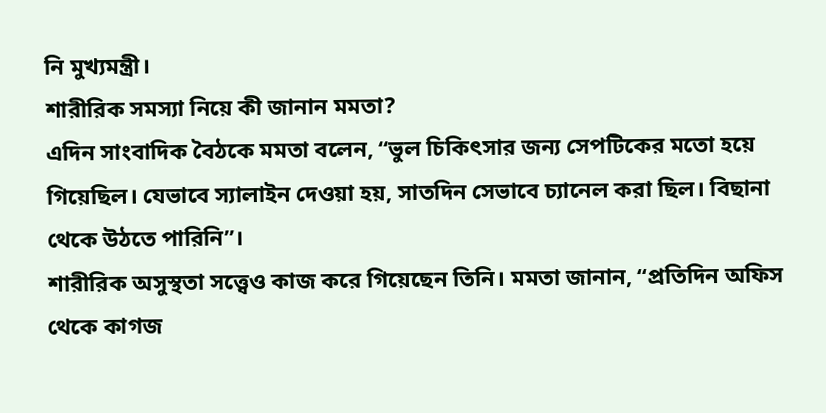নি মুখ্যমন্ত্রী।
শারীরিক সমস্যা নিয়ে কী জানান মমতা?
এদিন সাংবাদিক বৈঠকে মমতা বলেন, “ভুল চিকিৎসার জন্য সেপটিকের মতো হয়ে গিয়েছিল। যেভাবে স্যালাইন দেওয়া হয়, সাতদিন সেভাবে চ্যানেল করা ছিল। বিছানা থেকে উঠতে পারিনি”।
শারীরিক অসুস্থতা সত্ত্বেও কাজ করে গিয়েছেন তিনি। মমতা জানান, “প্রতিদিন অফিস থেকে কাগজ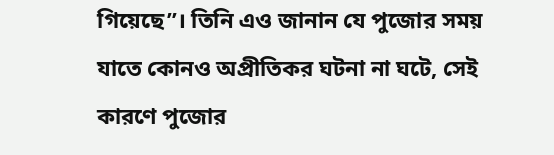গিয়েছে”। তিনি এও জানান যে পুজোর সময় যাতে কোনও অপ্রীতিকর ঘটনা না ঘটে, সেই কারণে পুজোর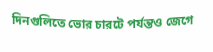দিনগুলিতে ভোর চারটে পর্যন্তও জেগে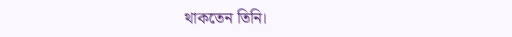থাকতেন তিনি।